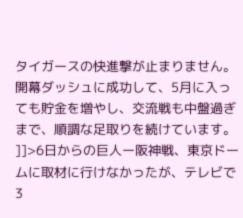タイガースの快進撃が止まりません。開幕ダッシュに成功して、5月に入っても貯金を増やし、交流戦も中盤過ぎまで、順調な足取りを続けています。
]]>6日からの巨人ー阪神戦、東京ドームに取材に行けなかったが、テレビで3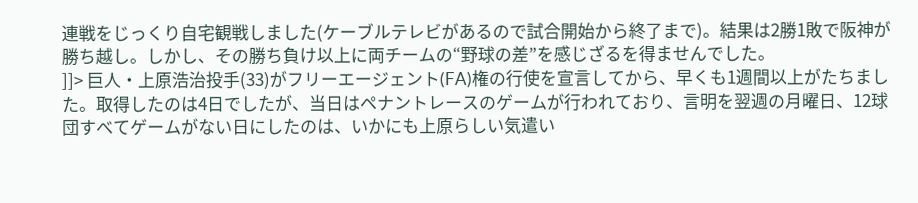連戦をじっくり自宅観戦しました(ケーブルテレビがあるので試合開始から終了まで)。結果は2勝1敗で阪神が勝ち越し。しかし、その勝ち負け以上に両チームの“野球の差”を感じざるを得ませんでした。
]]> 巨人・上原浩治投手(33)がフリーエージェント(FA)権の行使を宣言してから、早くも1週間以上がたちました。取得したのは4日でしたが、当日はペナントレースのゲームが行われており、言明を翌週の月曜日、12球団すべてゲームがない日にしたのは、いかにも上原らしい気遣い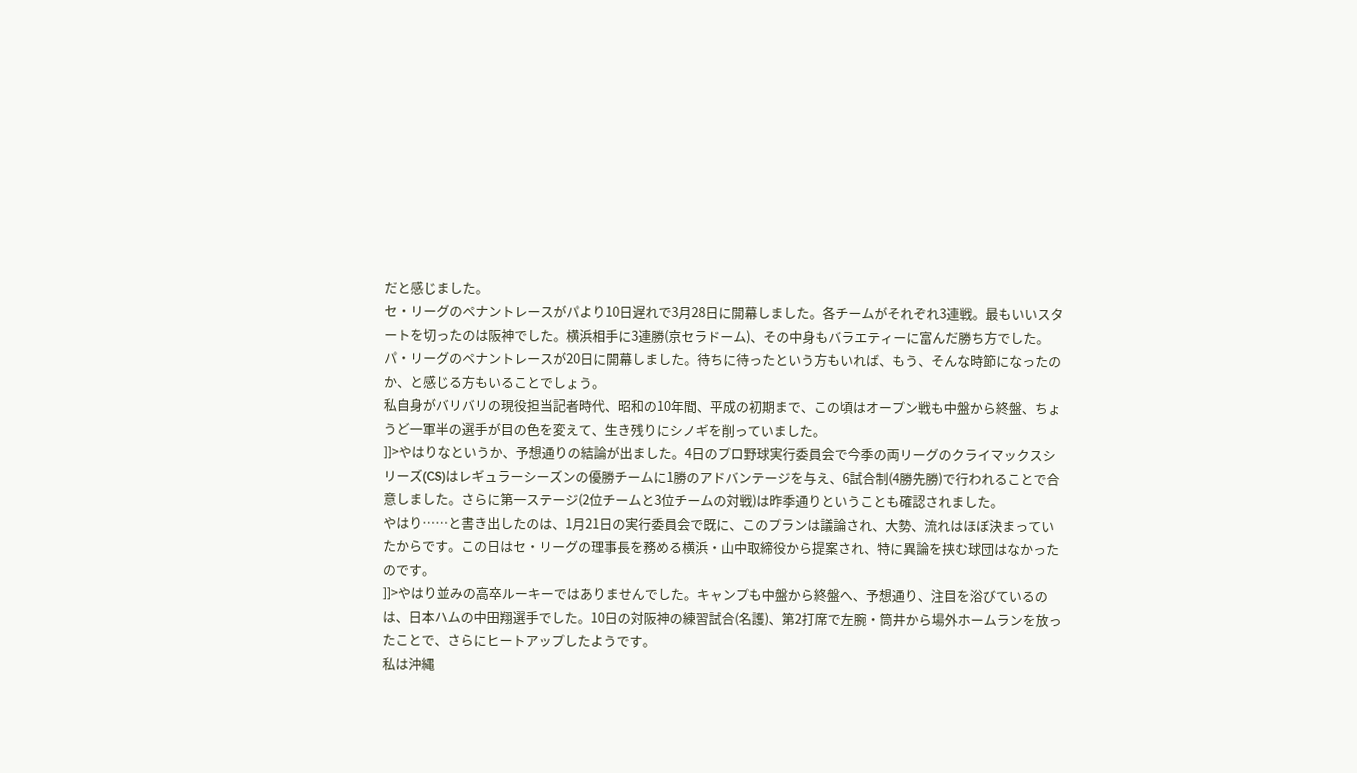だと感じました。
セ・リーグのペナントレースがパより10日遅れで3月28日に開幕しました。各チームがそれぞれ3連戦。最もいいスタートを切ったのは阪神でした。横浜相手に3連勝(京セラドーム)、その中身もバラエティーに富んだ勝ち方でした。
パ・リーグのペナントレースが20日に開幕しました。待ちに待ったという方もいれば、もう、そんな時節になったのか、と感じる方もいることでしょう。
私自身がバリバリの現役担当記者時代、昭和の10年間、平成の初期まで、この頃はオープン戦も中盤から終盤、ちょうど一軍半の選手が目の色を変えて、生き残りにシノギを削っていました。
]]>やはりなというか、予想通りの結論が出ました。4日のプロ野球実行委員会で今季の両リーグのクライマックスシリーズ(CS)はレギュラーシーズンの優勝チームに1勝のアドバンテージを与え、6試合制(4勝先勝)で行われることで合意しました。さらに第一ステージ(2位チームと3位チームの対戦)は昨季通りということも確認されました。
やはり……と書き出したのは、1月21日の実行委員会で既に、このプランは議論され、大勢、流れはほぼ決まっていたからです。この日はセ・リーグの理事長を務める横浜・山中取締役から提案され、特に異論を挟む球団はなかったのです。
]]>やはり並みの高卒ルーキーではありませんでした。キャンプも中盤から終盤へ、予想通り、注目を浴びているのは、日本ハムの中田翔選手でした。10日の対阪神の練習試合(名護)、第2打席で左腕・筒井から場外ホームランを放ったことで、さらにヒートアップしたようです。
私は沖縄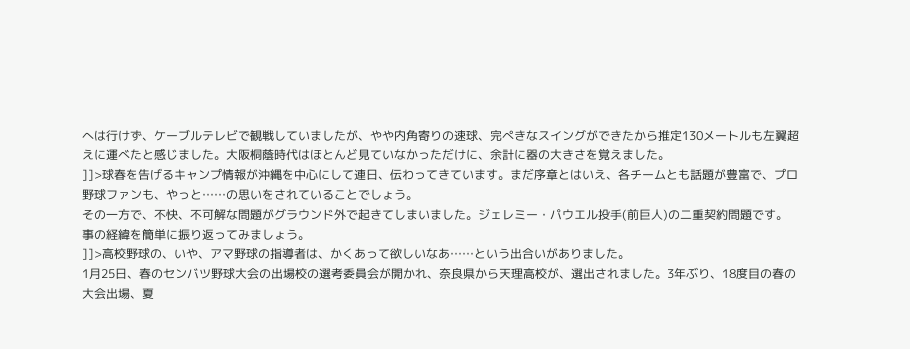へは行けず、ケーブルテレビで観戦していましたが、やや内角寄りの速球、完ぺきなスイングができたから推定130メートルも左翼超えに運べたと感じました。大阪桐蔭時代はほとんど見ていなかっただけに、余計に器の大きさを覚えました。
]]>球春を告げるキャンプ情報が沖縄を中心にして連日、伝わってきています。まだ序章とはいえ、各チームとも話題が豊富で、プロ野球ファンも、やっと……の思いをされていることでしょう。
その一方で、不快、不可解な問題がグラウンド外で起きてしまいました。ジェレミー・パウエル投手(前巨人)の二重契約問題です。事の経緯を簡単に振り返ってみましょう。
]]>高校野球の、いや、アマ野球の指導者は、かくあって欲しいなあ……という出合いがありました。
1月25日、春のセンバツ野球大会の出場校の選考委員会が開かれ、奈良県から天理高校が、選出されました。3年ぶり、18度目の春の大会出場、夏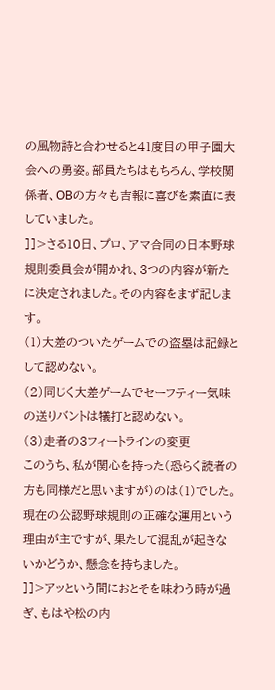の風物詩と合わせると41度目の甲子園大会への勇姿。部員たちはもちろん、学校関係者、OBの方々も吉報に喜びを素直に表していました。
]]>さる10日、プロ、アマ合同の日本野球規則委員会が開かれ、3つの内容が新たに決定されました。その内容をまず記します。
(1)大差のついたゲームでの盗塁は記録として認めない。
(2)同じく大差ゲームでセーフティー気味の送りバントは犠打と認めない。
(3)走者の3フィートラインの変更
このうち、私が関心を持った(恐らく読者の方も同様だと思いますが)のは(1)でした。現在の公認野球規則の正確な運用という理由が主ですが、果たして混乱が起きないかどうか、懸念を持ちました。
]]>アッという間におとそを味わう時が過ぎ、もはや松の内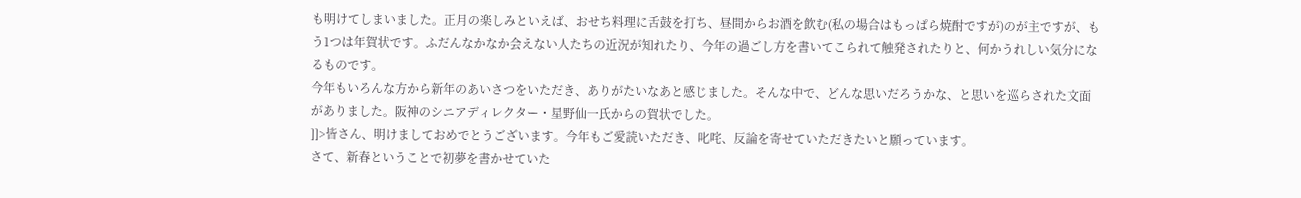も明けてしまいました。正月の楽しみといえば、おせち料理に舌鼓を打ち、昼間からお酒を飲む(私の場合はもっぱら焼酎ですが)のが主ですが、もう1つは年賀状です。ふだんなかなか会えない人たちの近況が知れたり、今年の過ごし方を書いてこられて触発されたりと、何かうれしい気分になるものです。
今年もいろんな方から新年のあいさつをいただき、ありがたいなあと感じました。そんな中で、どんな思いだろうかな、と思いを巡らされた文面がありました。阪神のシニアディレクター・星野仙一氏からの賀状でした。
]]>皆さん、明けましておめでとうございます。今年もご愛読いただき、叱咤、反論を寄せていただきたいと願っています。
さて、新春ということで初夢を書かせていた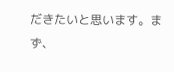だきたいと思います。まず、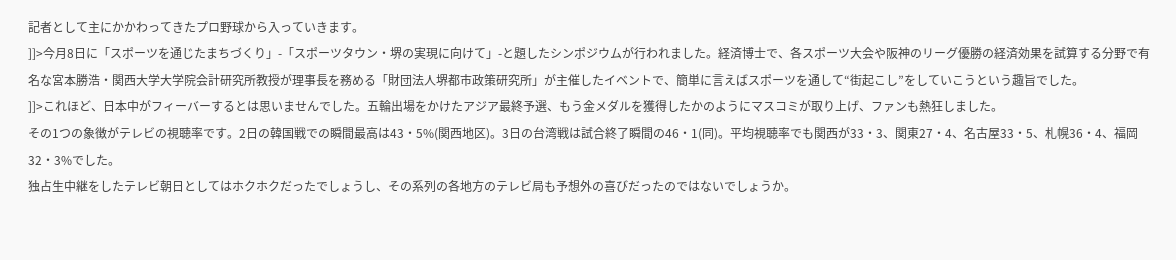記者として主にかかわってきたプロ野球から入っていきます。
]]>今月8日に「スポーツを通じたまちづくり」-「スポーツタウン・堺の実現に向けて」-と題したシンポジウムが行われました。経済博士で、各スポーツ大会や阪神のリーグ優勝の経済効果を試算する分野で有名な宮本勝浩・関西大学大学院会計研究所教授が理事長を務める「財団法人堺都市政策研究所」が主催したイベントで、簡単に言えばスポーツを通して“街起こし”をしていこうという趣旨でした。
]]>これほど、日本中がフィーバーするとは思いませんでした。五輪出場をかけたアジア最終予選、もう金メダルを獲得したかのようにマスコミが取り上げ、ファンも熱狂しました。
その1つの象徴がテレビの視聴率です。2日の韓国戦での瞬間最高は43・5%(関西地区)。3日の台湾戦は試合終了瞬間の46・1(同)。平均視聴率でも関西が33・3、関東27・4、名古屋33・5、札幌36・4、福岡32・3%でした。
独占生中継をしたテレビ朝日としてはホクホクだったでしょうし、その系列の各地方のテレビ局も予想外の喜びだったのではないでしょうか。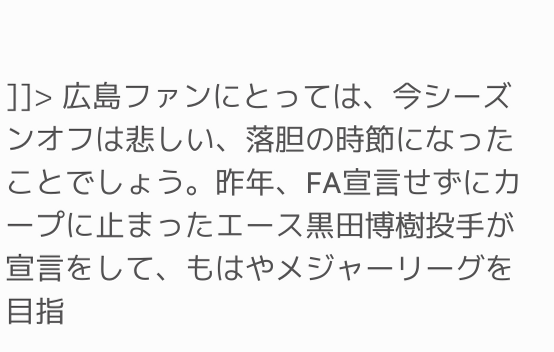]]> 広島ファンにとっては、今シーズンオフは悲しい、落胆の時節になったことでしょう。昨年、FA宣言せずにカープに止まったエース黒田博樹投手が宣言をして、もはやメジャーリーグを目指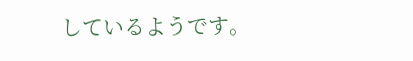しているようです。